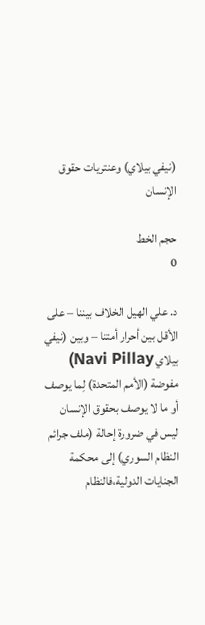(نيفي بيلاي) وعنتريات حقوق الإنسان

حجم الخط
0

د. علي الهيل الخلاف بيننا – على الأقل بين أحرار أمتنا – وبين (نيفي بيلاي Navi Pillay) مفوضة (الأمم المتحدة) لِما يوصف أو ما لا يوصف بحقوق الإنسان ليس في ضرورة إحالة (ملف جرائم النظام السوري) إلى محكمة الجنايات الدولية،فالنظام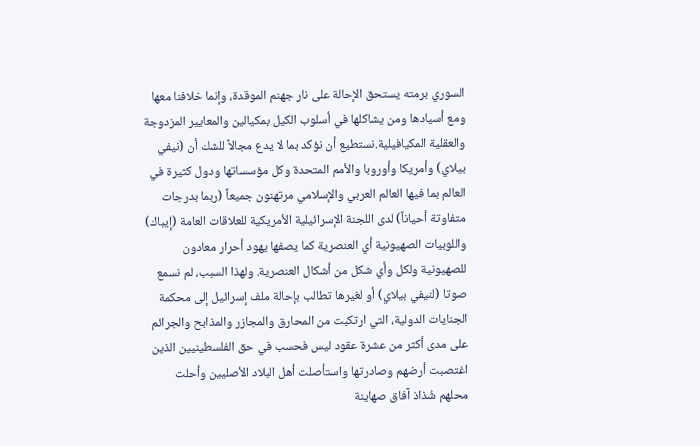السوري برمته يستحق الإحالة على نار جهنم الموقدة، وإنما خلافنا معها ومع أسيادها ومن يشاكلها في أسلوب الكيل بمكيالين والمعايير المزدوجة والعقلية المكيافيلية.نستطيع أن نؤكد بما لا يدع مجالاً للشك أن (نيفي بيلاي) وأمريكا وأوروبا والأمم المتحدة وكل مؤسساتها ودول كثيرة في العالم بما فيها العالم العربي والإسلامي مرتهنون جميعاً (ربما بدرجات متفاوتة أحياناً) لدى اللجنة الإسرائيلية الأمريكية للعلاقات العامة (إيباك) واللوبيات الصهيونية أي العنصرية كما يصفها يهود أحرار معادون للصهيونية ولكل وأي شكل من أشكال العنصرية. ولهذا السبب، لم نسمع صوتا (لنيفي بيلاي) أو لغيرها تطالب بإحالة ملف إسرائيل إلى محكمة الجنايات الدولية، التي ارتكبت من المحارق والمجازر والمذابح والجرائم على مدى أكثر من عشرة عقود ليس فحسب في حق الفلسطينيين الذين اغتصبت أرضهم وصادرتها واستأصلت أهل البلاد الأصليين وأحلت محلهم شُذاذ آفاق صهاينة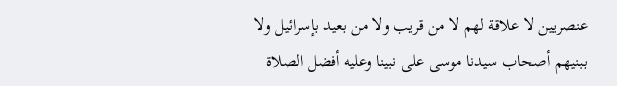عنصريين لا علاقة لهم لا من قريب ولا من بعيد بإسرائيل ولا ببنيهم أصحاب سيدنا موسى على نبينا وعليه أفضل الصلاة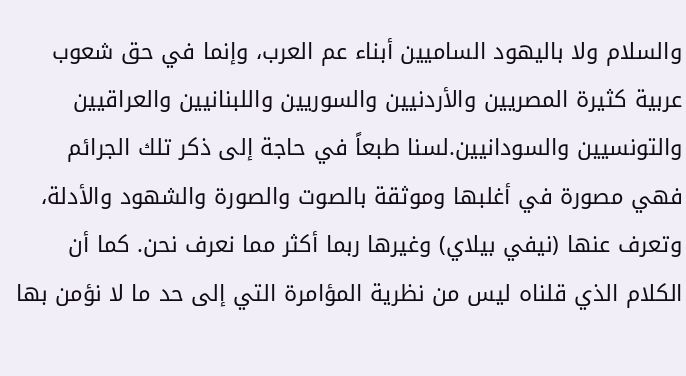والسلام ولا باليهود الساميين أبناء عم العرب، وإنما في حق شعوب عربية كثيرة المصريين والأردنيين والسوريين واللبنانيين والعراقيين والتونسيين والسودانيين.لسنا طبعاً في حاجة إلى ذكر تلك الجرائم فهي مصورة في أغلبها وموثقة بالصوت والصورة والشهود والأدلة، وتعرف عنها (نيفي بيلاي) وغيرها ربما أكثر مما نعرف نحن. كما أن الكلام الذي قلناه ليس من نظرية المؤامرة التي إلى حد ما لا نؤمن بها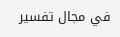في مجال تفسير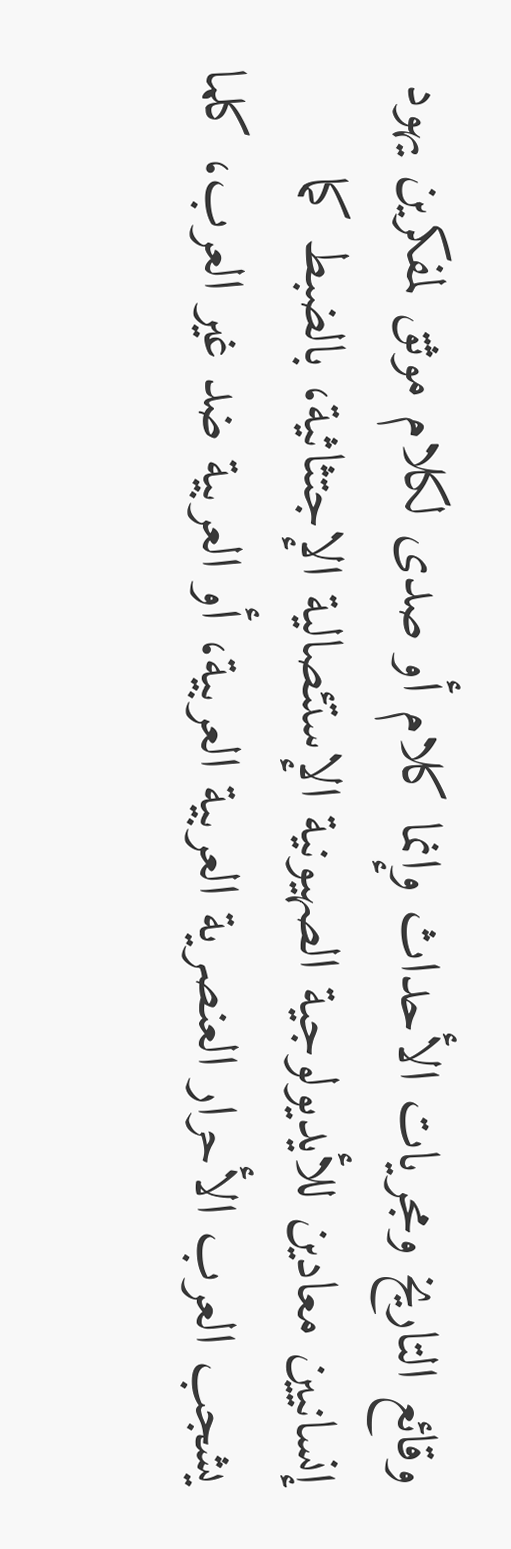وقائع التاريخ ومجريات الأحداث وإنما كلام أو صدى لكلام موثق لمفكرين يهود إنسانيين معادين للأيديولوجية الصهيونية الإستئصالية الإجتثاثية، بالضبط كما يشجب العرب الأحرار العنصرية العربية العربية، أو العربية ضد غير العرب، كلما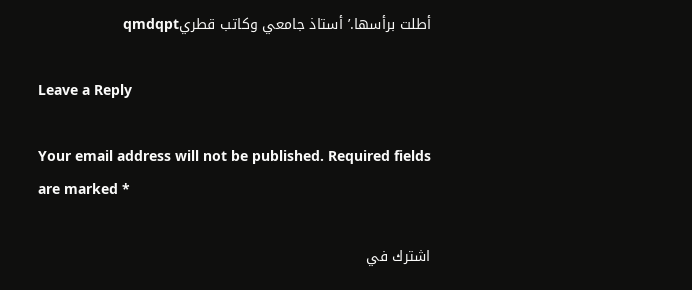أطلت برأسها.’ أستاذ جامعي وكاتب قطريqmdqpt

Leave a Reply

Your email address will not be published. Required fields are marked *

اشترك في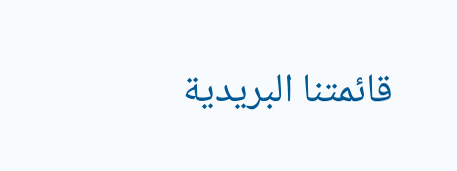قائمتنا البريدية